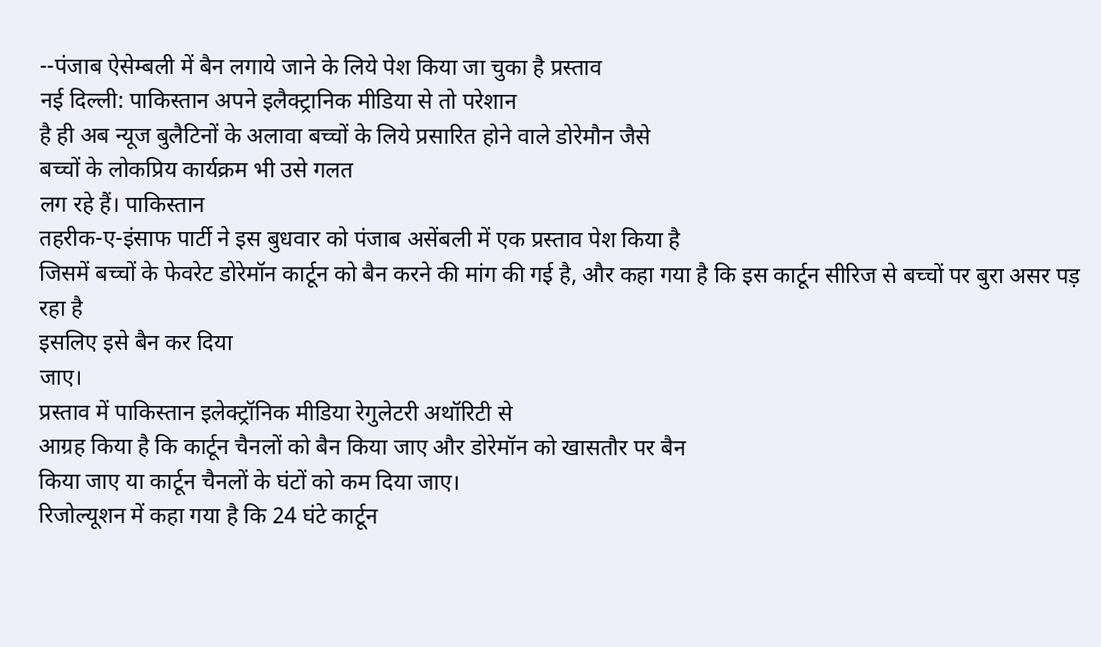--पंजाब ऐसेम्बली में बैन लगाये जाने के लिये पेश किया जा चुका है प्रस्ताव
नई दिल्ली: पाकिस्तान अपने इलैक्ट्रानिक मीडिया से तो परेशान
है ही अब न्यूज बुलैटिनों के अलावा बच्चों के लिये प्रसारित होने वाले डोरेमौन जैसे
बच्चों के लोकप्रिय कार्यक्रम भी उसे गलत
लग रहे हैं। पाकिस्तान
तहरीक-ए-इंसाफ पार्टी ने इस बुधवार को पंजाब असेंबली में एक प्रस्ताव पेश किया है
जिसमें बच्चों के फेवरेट डोरेमॉन कार्टून को बैन करने की मांग की गई है, और कहा गया है कि इस कार्टून सीरिज से बच्चों पर बुरा असर पड़ रहा है
इसलिए इसे बैन कर दिया
जाए।
प्रस्ताव में पाकिस्तान इलेक्ट्रॉनिक मीडिया रेगुलेटरी अथॉरिटी से
आग्रह किया है कि कार्टून चैनलों को बैन किया जाए और डोरेमॉन को खासतौर पर बैन
किया जाए या कार्टून चैनलों के घंटों को कम दिया जाए।
रिजोल्यूशन में कहा गया है कि 24 घंटे कार्टून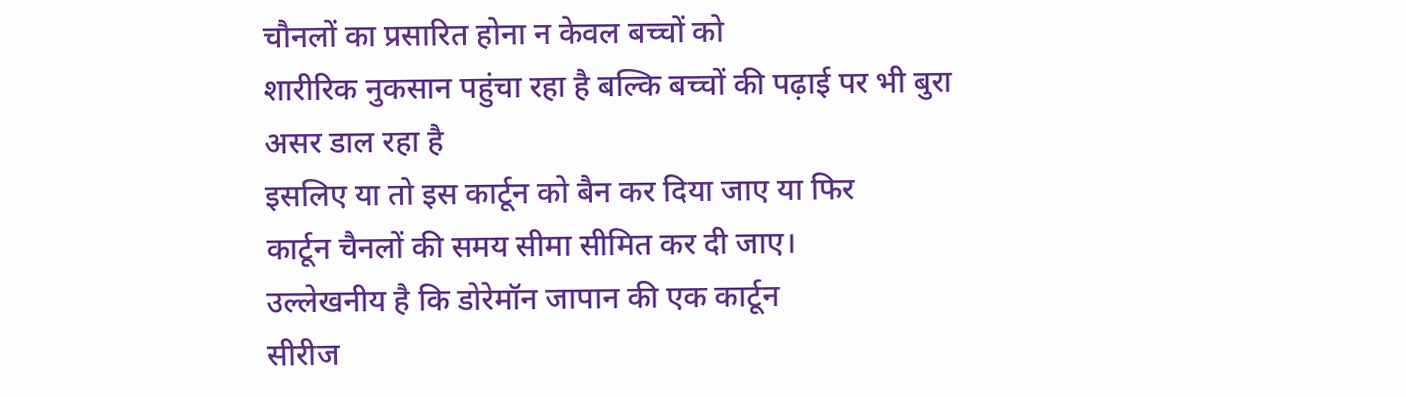चौनलों का प्रसारित होना न केवल बच्चों को
शारीरिक नुकसान पहुंचा रहा है बल्कि बच्चों की पढ़ाई पर भी बुरा असर डाल रहा है
इसलिए या तो इस कार्टून को बैन कर दिया जाए या फिर
कार्टून चैनलों की समय सीमा सीमित कर दी जाए।
उल्लेखनीय है कि डोरेमॉन जापान की एक कार्टून
सीरीज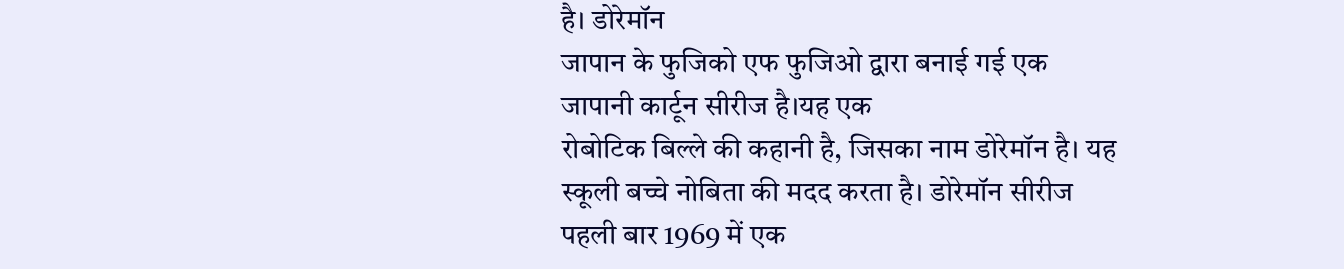है। डोरेमॉन
जापान के फुजिको एफ फुजिओ द्वारा बनाई गई एक जापानी कार्टून सीरीज है।यह एक
रोबोटिक बिल्ले की कहानी है, जिसका नाम डोरेमॉन है। यह
स्कूली बच्चे नोबिता की मदद करता है। डोरेमॉन सीरीज पहली बार 1969 में एक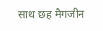साथ छह मैगजीन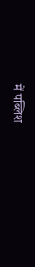में पब्लिश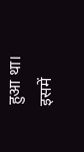हुआ था। इसमें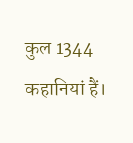कुल 1344 कहानियां हैं।